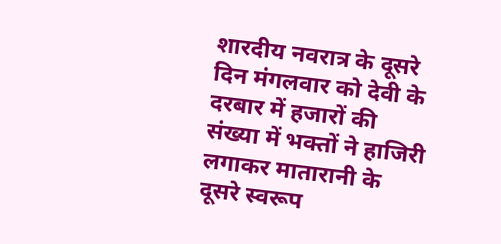शारदीय नवरात्र के दूसरे दिन मंगलवार को देवी के दरबार में हजारों की संख्या में भक्तों ने हाजिरी लगाकर मातारानी के दूसरे स्वरूप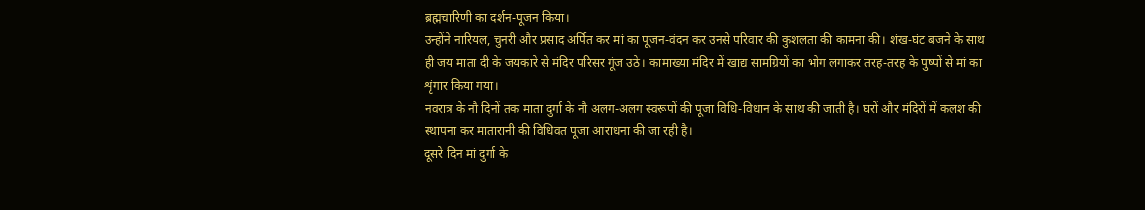ब्रह्मचारिणी का दर्शन-पूजन किया।
उन्होंने नारियल, चुनरी और प्रसाद अर्पित कर मां का पूजन-वंदन कर उनसे परिवार की कुशलता की कामना की। शंख-घंट बजने के साथ ही जय माता दी के जयकारे से मंदिर परिसर गूंज उठे। कामाख्या मंदिर में खाद्य सामग्रियों का भोग लगाकर तरह-तरह के पुष्पों से मां का शृंगार किया गया।
नवरात्र के नौ दिनों तक माता दुर्गा के नौ अलग-अलग स्वरूपों की पूजा विधि-विधान के साथ की जाती है। घरों और मंदिरों में कलश की स्थापना कर मातारानी की विधिवत पूजा आराधना की जा रही है।
दूसरे दिन मां दुर्गा के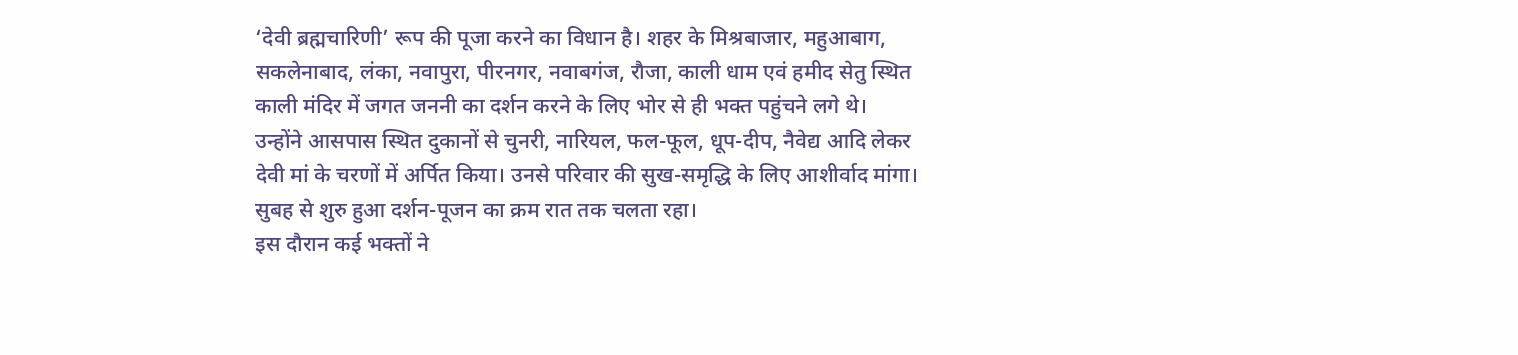‘देवी ब्रह्मचारिणी’ रूप की पूजा करने का विधान है। शहर के मिश्रबाजार, महुआबाग, सकलेनाबाद, लंका, नवापुरा, पीरनगर, नवाबगंज, रौजा, काली धाम एवं हमीद सेतु स्थित काली मंदिर में जगत जननी का दर्शन करने के लिए भोर से ही भक्त पहुंचने लगे थे।
उन्होंने आसपास स्थित दुकानों से चुनरी, नारियल, फल-फूल, धूप-दीप, नैवेद्य आदि लेकर देवी मां के चरणों में अर्पित किया। उनसे परिवार की सुख-समृद्धि के लिए आशीर्वाद मांगा। सुबह से शुरु हुआ दर्शन-पूजन का क्रम रात तक चलता रहा।
इस दौरान कई भक्तों ने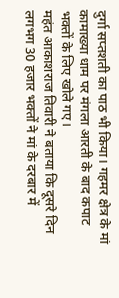दुर्गा सप्तशती का पाठ भी किया। गहमर क्षेत्र के मां कामाख्या धाम पर मंगला आरती के बाद कपाट भक्तों के लिए खोले गए।
महंत आकाशराज तिवारी ने बताया कि दूसरे दिन लगभग 30 हजार भक्तों ने मां के दरबार में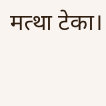मत्था टेका।